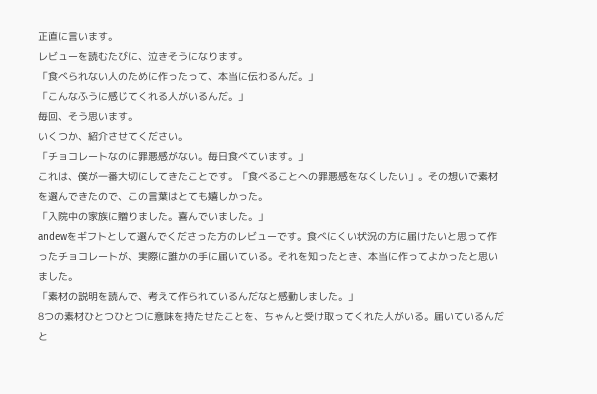正直に言います。
レビューを読むたびに、泣きそうになります。
「食べられない人のために作ったって、本当に伝わるんだ。」
「こんなふうに感じてくれる人がいるんだ。」
毎回、そう思います。
いくつか、紹介させてください。
「チョコレートなのに罪悪感がない。毎日食べています。」
これは、僕が一番大切にしてきたことです。「食べることへの罪悪感をなくしたい」。その想いで素材を選んできたので、この言葉はとても嬉しかった。
「入院中の家族に贈りました。喜んでいました。」
andewをギフトとして選んでくださった方のレビューです。食べにくい状況の方に届けたいと思って作ったチョコレートが、実際に誰かの手に届いている。それを知ったとき、本当に作ってよかったと思いました。
「素材の説明を読んで、考えて作られているんだなと感動しました。」
8つの素材ひとつひとつに意味を持たせたことを、ちゃんと受け取ってくれた人がいる。届いているんだと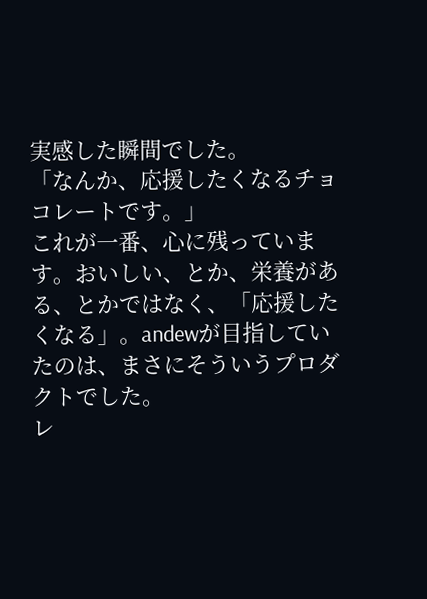実感した瞬間でした。
「なんか、応援したくなるチョコレートです。」
これが一番、心に残っています。おいしい、とか、栄養がある、とかではなく、「応援したくなる」。andewが目指していたのは、まさにそういうプロダクトでした。
レ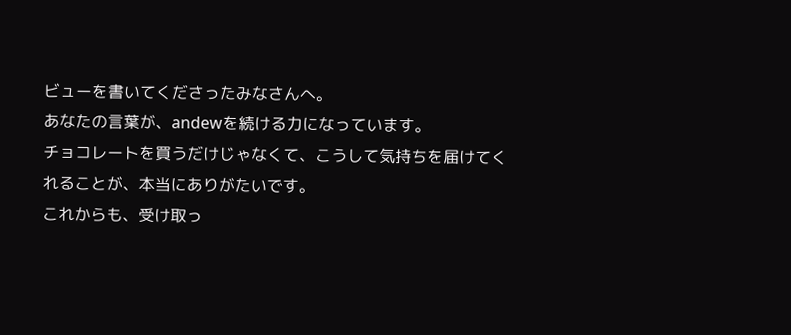ビューを書いてくださったみなさんへ。
あなたの言葉が、andewを続ける力になっています。
チョコレートを買うだけじゃなくて、こうして気持ちを届けてくれることが、本当にありがたいです。
これからも、受け取っ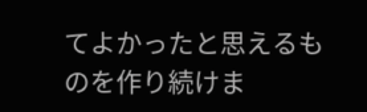てよかったと思えるものを作り続けま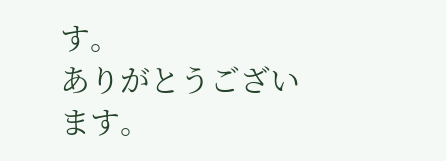す。
ありがとうございます。